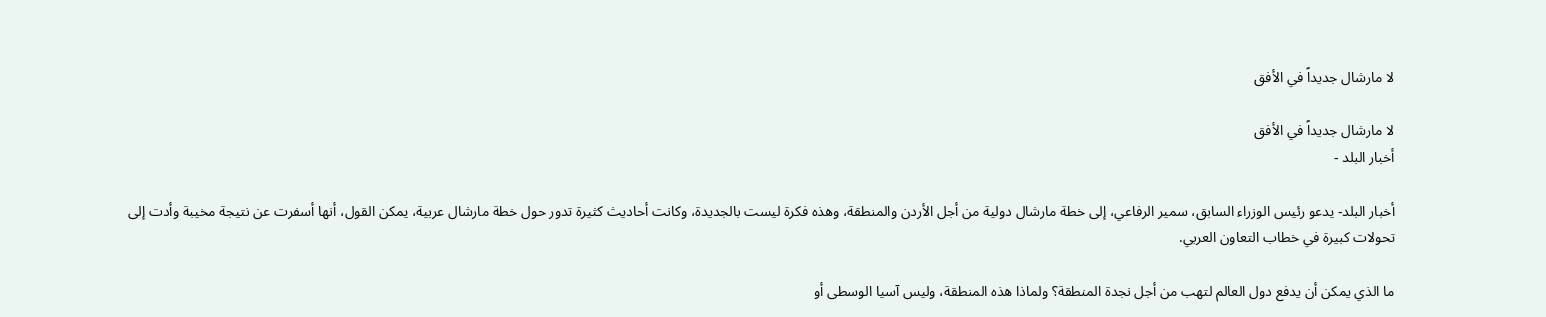لا مارشال جديداً في الأفق

لا مارشال جديداً في الأفق
أخبار البلد -

أخبار البلد- يدعو رئيس الوزراء السابق، سمير الرفاعي، إلى خطة مارشال دولية من أجل الأردن والمنطقة، وهذه فكرة ليست بالجديدة، وكانت أحاديث كثيرة تدور حول خطة مارشال عربية، يمكن القول، أنها أسفرت عن نتيجة مخيبة وأدت إلى تحولات كبيرة في خطاب التعاون العربي.

ما الذي يمكن أن يدفع دول العالم لتهب من أجل نجدة المنطقة؟ ولماذا هذه المنطقة، وليس آسيا الوسطى أو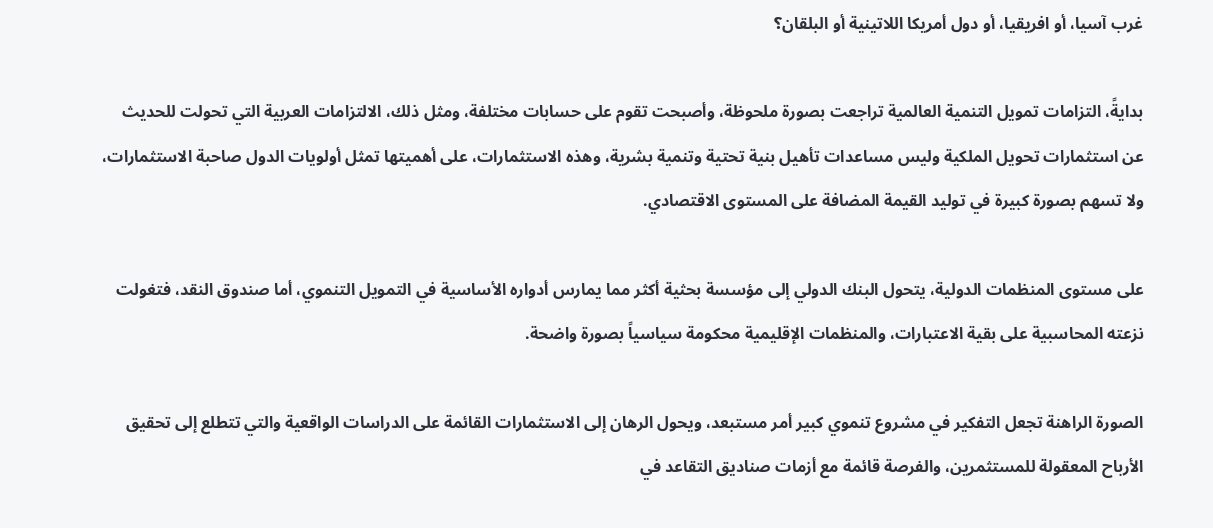غرب آسيا، أو افريقيا، أو دول أمريكا اللاتينية أو البلقان؟

بدايةً، التزامات تمويل التنمية العالمية تراجعت بصورة ملحوظة، وأصبحت تقوم على حسابات مختلفة، ومثل ذلك، الالتزامات العربية التي تحولت للحديث عن استثمارات تحويل الملكية وليس مساعدات تأهيل بنية تحتية وتنمية بشرية، وهذه الاستثمارات، على أهميتها تمثل أولويات الدول صاحبة الاستثمارات، ولا تسهم بصورة كبيرة في توليد القيمة المضافة على المستوى الاقتصادي.

على مستوى المنظمات الدولية، يتحول البنك الدولي إلى مؤسسة بحثية أكثر مما يمارس أدواره الأساسية في التمويل التنموي، أما صندوق النقد، فتغولت نزعته المحاسبية على بقية الاعتبارات، والمنظمات الإقليمية محكومة سياسياً بصورة واضحة.

الصورة الراهنة تجعل التفكير في مشروع تنموي كبير أمر مستبعد، ويحول الرهان إلى الاستثمارات القائمة على الدراسات الواقعية والتي تتطلع إلى تحقيق الأرباح المعقولة للمستثمرين، والفرصة قائمة مع أزمات صناديق التقاعد في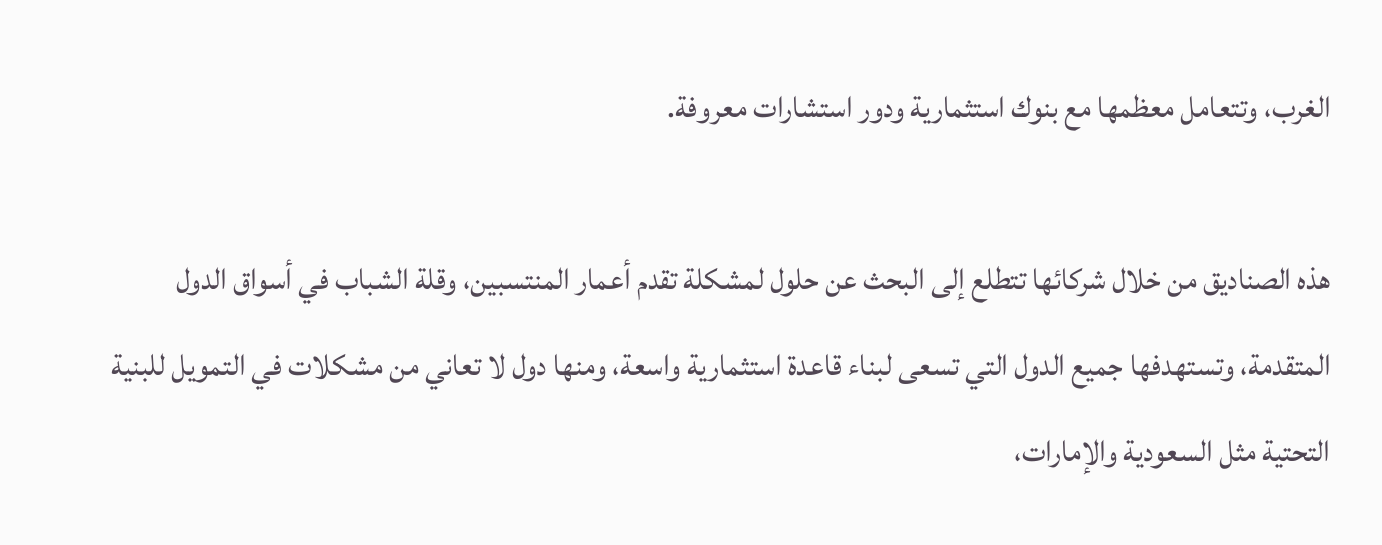الغرب، وتتعامل معظمها مع بنوك استثمارية ودور استشارات معروفة.

هذه الصناديق من خلال شركائها تتطلع إلى البحث عن حلول لمشكلة تقدم أعمار المنتسبين، وقلة الشباب في أسواق الدول المتقدمة، وتستهدفها جميع الدول التي تسعى لبناء قاعدة استثمارية واسعة، ومنها دول لا تعاني من مشكلات في التمويل للبنية التحتية مثل السعودية والإمارات،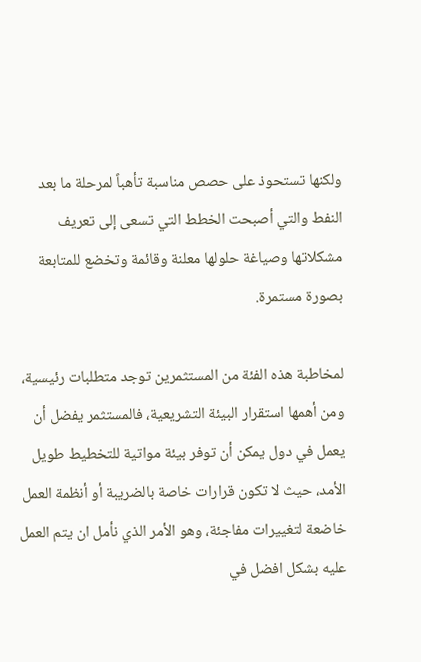ولكنها تستحوذ على حصص مناسبة تأهباً لمرحلة ما بعد النفط والتي أصبحت الخطط التي تسعى إلى تعريف مشكلاتها وصياغة حلولها معلنة وقائمة وتخضع للمتابعة بصورة مستمرة.

لمخاطبة هذه الفئة من المستثمرين توجد متطلبات رئيسية، ومن أهمها استقرار البيئة التشريعية، فالمستثمر يفضل أن يعمل في دول يمكن أن توفر بيئة مواتية للتخطيط طويل الأمد، حيث لا تكون قرارات خاصة بالضريبة أو أنظمة العمل خاضعة لتغييرات مفاجئة، وهو الأمر الذي نأمل ان يتم العمل عليه بشكل افضل في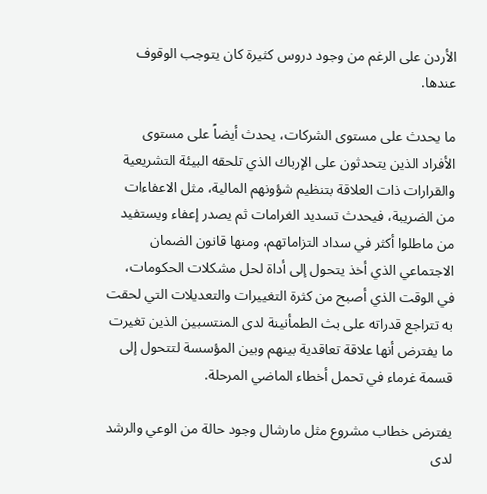الأردن على الرغم من وجود دروس كثيرة كان يتوجب الوقوف عندها.

ما يحدث على مستوى الشركات، يحدث أيضاً على مستوى الأفراد الذين يتحدثون على الإرباك الذي تلحقه البيئة التشريعية والقرارات ذات العلاقة بتنظيم شؤونهم المالية، مثل الاعفاءات من الضريبة، فيحدث تسديد الغرامات ثم يصدر إعفاء ويستفيد من ماطلوا أكثر في سداد التزاماتهم، ومنها قانون الضمان الاجتماعي الذي أخذ يتحول إلى أداة لحل مشكلات الحكومات، في الوقت الذي أصبح من كثرة التغييرات والتعديلات التي لحقت به تتراجع قدراته على بث الطمأنينة لدى المنتسبين الذين تغيرت ما يفترض أنها علاقة تعاقدية بينهم وبين المؤسسة لتتحول إلى قسمة غرماء في تحمل أخطاء الماضي المرحلة.

يفترض خطاب مشروع مثل مارشال وجود حالة من الوعي والرشد لدى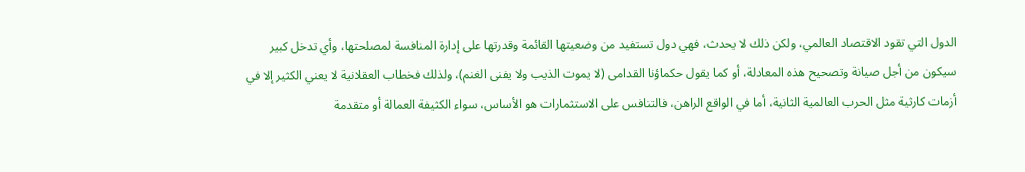الدول التي تقود الاقتصاد العالمي، ولكن ذلك لا يحدث، فهي دول تستفيد من وضعيتها القائمة وقدرتها على إدارة المنافسة لمصلحتها، وأي تدخل كبير سيكون من أجل صيانة وتصحيح هذه المعادلة، أو كما يقول حكماؤنا القدامى (لا يموت الذيب ولا يفنى الغنم)، ولذلك فخطاب العقلانية لا يعني الكثير إلا في أزمات كارثية مثل الحرب العالمية الثانية، أما في الواقع الراهن، فالتنافس على الاستثمارات هو الأساس، سواء الكثيفة العمالة أو متقدمة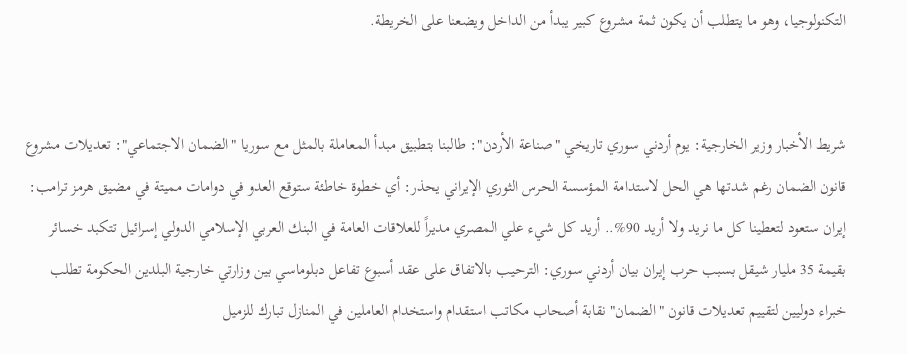التكنولوجيا، وهو ما يتطلب أن يكون ثمة مشروع كبير يبدأ من الداخل ويضعنا على الخريطة.


شريط الأخبار وزير الخارجية: يوم أردني سوري تاريخي "صناعة الأردن": طالبنا بتطبيق مبدأ المعاملة بالمثل مع سوريا "الضمان الاجتماعي": تعديلات مشروع قانون الضمان رغم شدتها هي الحل لاستدامة المؤسسة الحرس الثوري الإيراني يحذر: أي خطوة خاطئة ستوقع العدو في دوامات مميتة في مضيق هرمز ترامب: إيران ستعود لتعطينا كل ما نريد ولا أريد 90%.. أريد كل شيء علي المصري مديراً للعلاقات العامة في البنك العربي الإسلامي الدولي إسرائيل تتكبد خسائر بقيمة 35 مليار شيقل بسبب حرب إيران بيان أردني سوري: الترحيب بالاتفاق على عقد أسبوع تفاعل دبلوماسي بين وزارتي خارجية البلدين الحكومة تطلب خبراء دوليين لتقييم تعديلات قانون "الضمان" نقابة أصحاب مكاتب استقدام واستخدام العاملين في المنازل تبارك للزميل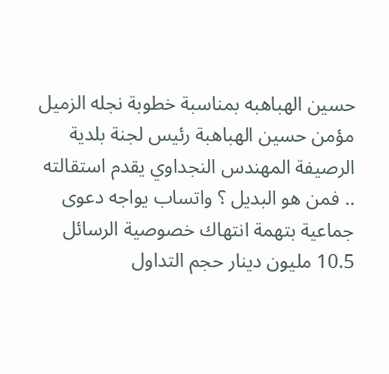حسين الهباهبه بمناسبة خطوبة نجله الزميل مؤمن حسين الهباهبة رئيس لجنة بلدية الرصيفة المهندس النجداوي يقدم استقالته .. فمن هو البديل ؟ واتساب يواجه دعوى جماعية بتهمة انتهاك خصوصية الرسائل 10.5 مليون دينار حجم التداول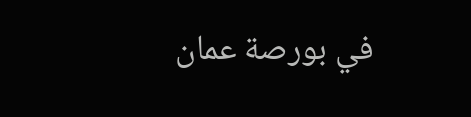في بورصة عمان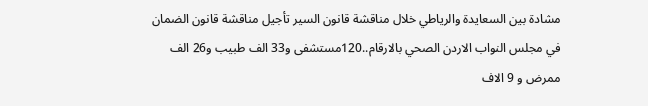مشادة بين السعايدة والرياطي خلال مناقشة قانون السير تأجيل مناقشة قانون الضمان في مجلس النواب الاردن الصحي بالارقام..120مستشفى و33 الف طبيب و26 الف ممرض و 9 الاف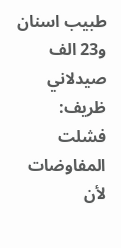طبيب اسنان و23 الف صيدلاني ظريف: فشلت المفاوضات لأن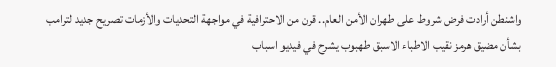واشنطن أرادت فرض شروط على طهران الأمن العام.. قرن من الاحترافية في مواجهة التحديات والأزمات تصريح جديد لترامب بشأن مضيق هرمز نقيب الاطباء الاسبق طهبوب يشرح في فيديو اسباب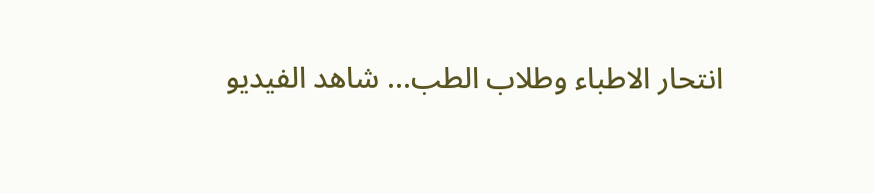انتحار الاطباء وطلاب الطب... شاهد الفيديو